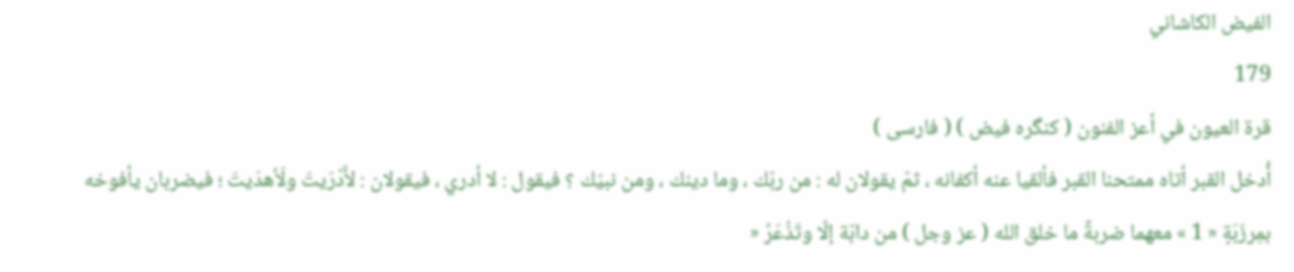الفيض الكاشاني
179
قرة العيون في أعز الفنون ( كنگره فيض ) ( فارسى )
أُدخل القبر أتاه ممتحنا القبر فألقيا عنه أكفانه ، ثمّ يقولان له : من ربّك ، وما دينك ، ومن نبيّك ؟ فيقول : لا أدري ، فيقولان : لأَدْرَيتَ ولَأهدَيتَ ؛ فيضربان يأفوخه بمِرزَبَةٍ « 1 » معهما ضربةً ما خلق الله ( عز وجل ) من دابّة إلّا وتَذْعَرُ «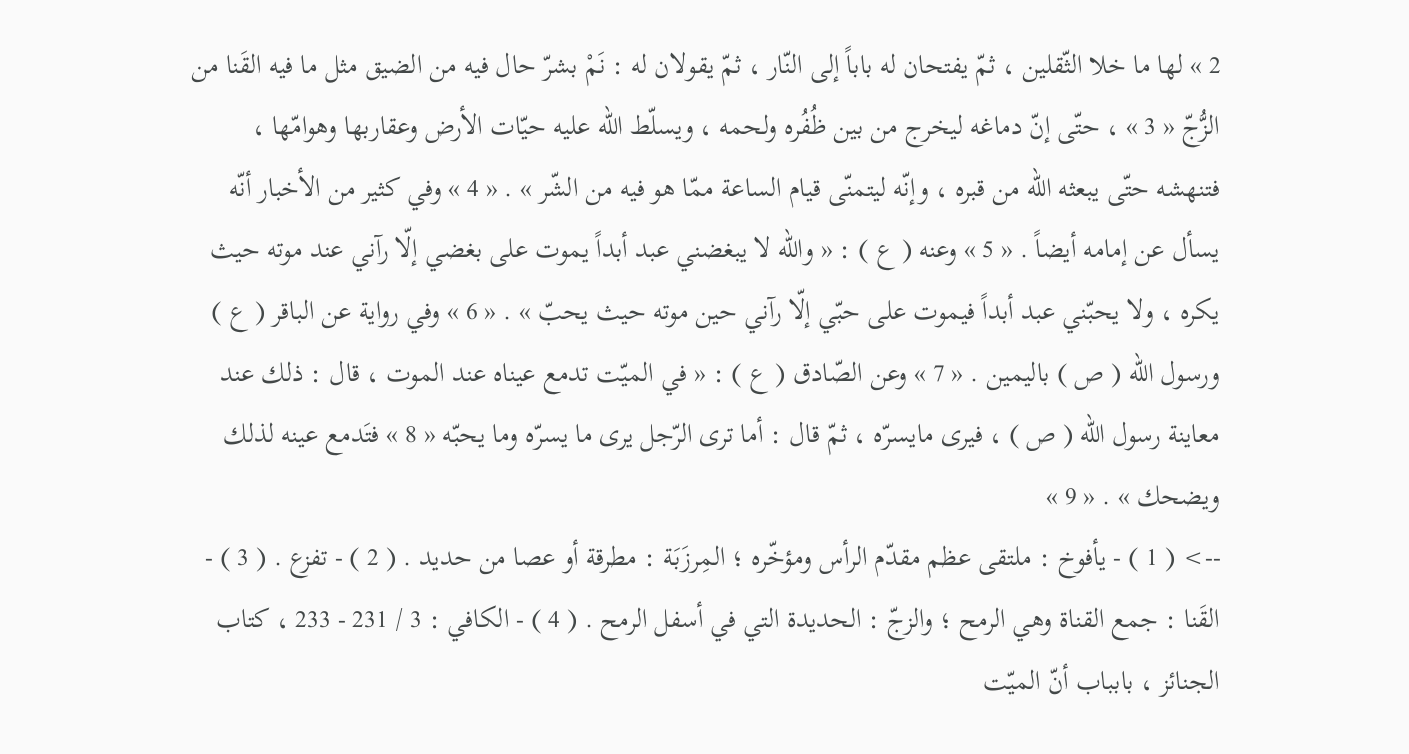2 » لها ما خلا الثّقلين ، ثمّ يفتحان له باباً إلى النّار ، ثمّ يقولان له : نَمْ بشرّ حال فيه من الضيق مثل ما فيه القَنا من الزُّجّ « 3 » ، حتّى إنّ دماغه ليخرج من بين ظُفُره ولحمه ، ويسلّط الله عليه حيّات الأرض وعقاربها وهوامّها ، فتنهشه حتّى يبعثه الله من قبره ، وإنّه ليتمنّى قيام الساعة ممّا هو فيه من الشّر » . « 4 » وفي كثير من الأخبار أنّه يسأل عن إمامه أيضاً . « 5 » وعنه ( ع ) : « والله لا يبغضني عبد أبداً يموت على بغضي إلّا رآني عند موته حيث يكره ، ولا يحبّني عبد أبداً فيموت على حبّي إلّا رآني حين موته حيث يحبّ » . « 6 » وفي رواية عن الباقر ( ع ) ورسول الله ( ص ) باليمين . « 7 » وعن الصّادق ( ع ) : « في الميّت تدمع عيناه عند الموت ، قال : ذلك عند معاينة رسول الله ( ص ) ، فيرى مايسرّه ، ثمّ قال : أما ترى الرّجل يرى ما يسرّه وما يحبّه « 8 » فتَدمع عينه لذلك ويضحك » . « 9 »
--> ( 1 ) - يأفوخ : ملتقى عظم مقدّم الرأس ومؤخّره ؛ المِرزَبَة : مطرقة أو عصا من حديد . ( 2 ) - تفزع . ( 3 ) - القَنا : جمع القناة وهي الرمح ؛ والزجّ : الحديدة التي في أسفل الرمح . ( 4 ) - الكافي : 3 / 231 - 233 ، كتاب الجنائز ، بابباب أنّ الميّت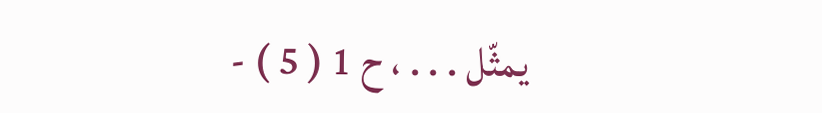يمثّل . . . ، ح 1 ( 5 ) -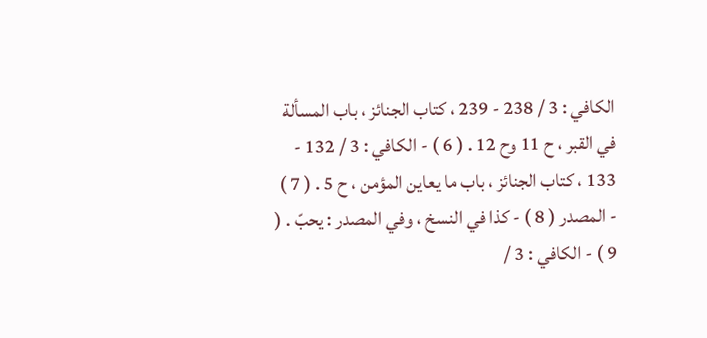الكافي : 3 / 238 - 239 ، كتاب الجنائز ، باب المسألة في القبر ، ح 11 وح 12 . ( 6 ) - الكافي : 3 / 132 - 133 ، كتاب الجنائز ، باب ما يعاين المؤمن ، ح 5 . ( 7 ) - المصدر ( 8 ) - كذا في النسخ ، وفي المصدر : يحبّ . ( 9 ) - الكافي : 3 /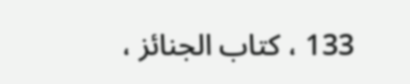133 ، كتاب الجنائز ،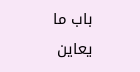باب ما يعاين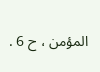المؤمن ، ح 6 .